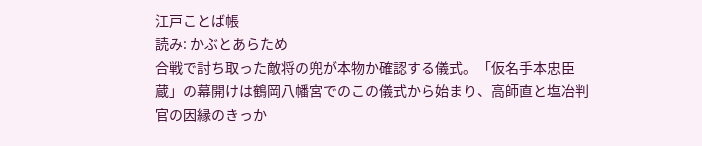江戸ことば帳
読み: かぶとあらため
合戦で討ち取った敵将の兜が本物か確認する儀式。「仮名手本忠臣蔵」の幕開けは鶴岡八幡宮でのこの儀式から始まり、高師直と塩冶判官の因縁のきっか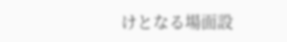けとなる場面設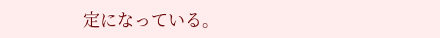定になっている。